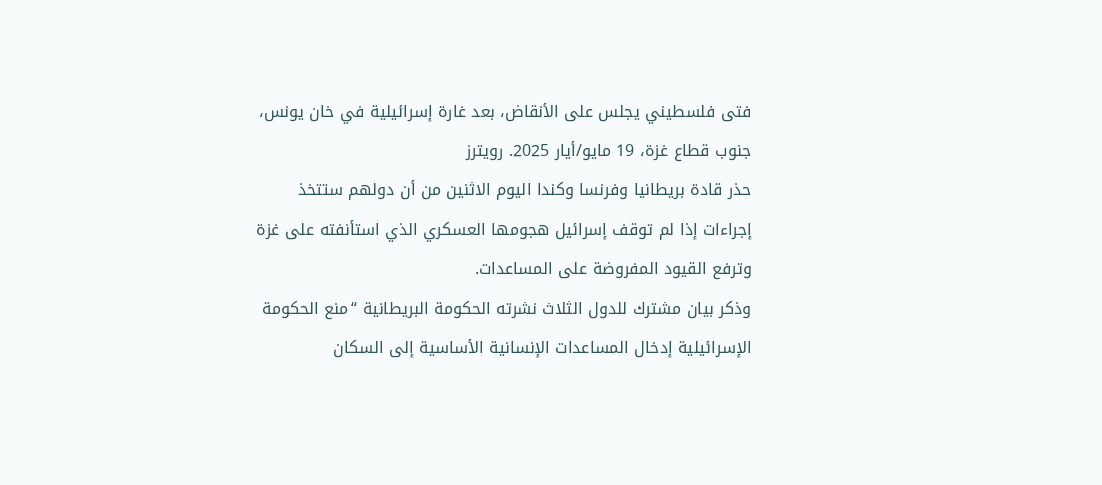فتى فلسطيني يجلس على الأنقاض، بعد غارة إسرائيلية في خان يونس، جنوب قطاع غزة، 19 مايو/أيار 2025. رويترز
حذر قادة بريطانيا وفرنسا وكندا اليوم الاثنين من أن دولهم ستتخذ إجراءات إذا لم توقف إسرائيل هجومها العسكري الذي استأنفته على غزة وترفع القيود المفروضة على المساعدات.
وذكر بيان مشترك للدول الثلاث نشرته الحكومة البريطانية “منع الحكومة الإسرائيلية إدخال المساعدات الإنسانية الأساسية إلى السكان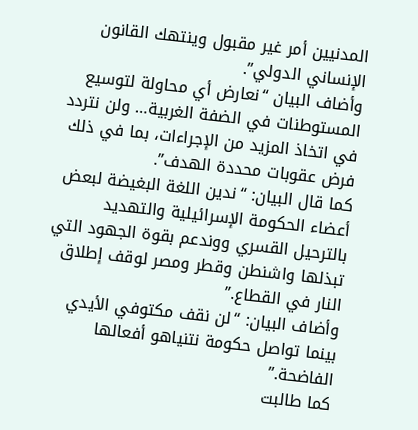المدنيين أمر غير مقبول وينتهك القانون الإنساني الدولي”.
وأضاف البيان “نعارض أي محاولة لتوسيع المستوطنات في الضفة الغربية… ولن نتردد في اتخاذ المزيد من الإجراءات، بما في ذلك فرض عقوبات محددة الهدف”.
كما قال البيان: “ندين اللغة البغيضة لبعض أعضاء الحكومة الإسرائيلية والتهديد بالترحيل القسري ووندعم بقوة الجهود التي تبذلها واشنطن وقطر ومصر لوقف إطلاق النار في القطاع.”
وأضاف البيان: “لن نقف مكتوفي الأيدي بينما تواصل حكومة نتنياهو أفعالها الفاضحة.”
كما طالبت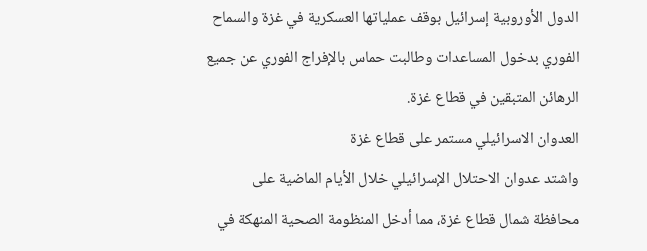الدول الأوروبية إسرائيل بوقف عملياتها العسكرية في غزة والسماح الفوري بدخول المساعدات وطالبت حماس بالإفراج الفوري عن جميع الرهائن المتبقين في قطاع غزة.
العدوان الاسرائيلي مستمر على قطاع غزة
واشتد عدوان الاحتلال الإسرائيلي خلال الأيام الماضية على محافظة شمال قطاع غزة، مما أدخل المنظومة الصحية المنهكة في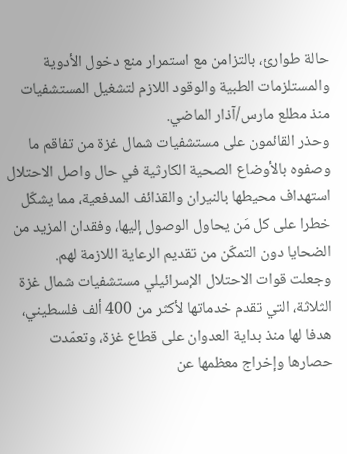حالة طوارئ، بالتزامن مع استمرار منع دخول الأدوية والمستلزمات الطبية والوقود اللازم لتشغيل المستشفيات منذ مطلع مارس/آذار الماضي.
وحذر القائمون على مستشفيات شمال غزة من تفاقم ما وصفوه بالأوضاع الصحية الكارثية في حال واصل الاحتلال استهداف محيطها بالنيران والقذائف المدفعية، مما يشكّل خطرا على كل مَن يحاول الوصول إليها، وفقدان المزيد من الضحايا دون التمكّن من تقديم الرعاية اللازمة لهم.
وجعلت قوات الاحتلال الإسرائيلي مستشفيات شمال غزة الثلاثة، التي تقدم خدماتها لأكثر من 400 ألف فلسطيني، هدفا لها منذ بداية العدوان على قطاع غزة، وتعمّدت حصارها وإخراج معظمها عن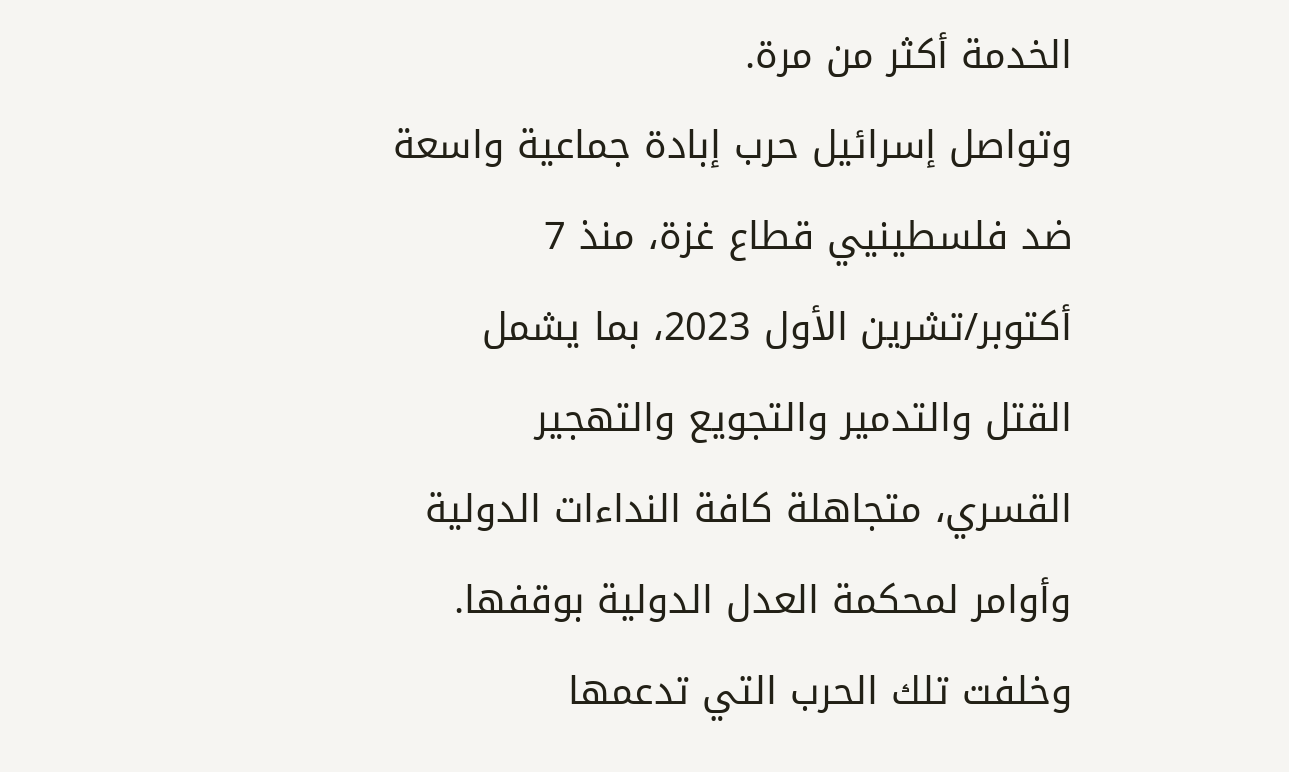الخدمة أكثر من مرة.
وتواصل إسرائيل حرب إبادة جماعية واسعة ضد فلسطينيي قطاع غزة، منذ 7 أكتوبر/تشرين الأول 2023، بما يشمل القتل والتدمير والتجويع والتهجير القسري، متجاهلة كافة النداءات الدولية وأوامر لمحكمة العدل الدولية بوقفها.
وخلفت تلك الحرب التي تدعمها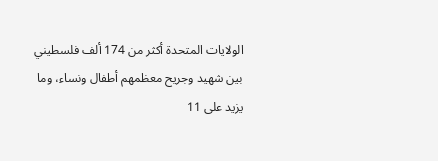الولايات المتحدة أكثر من 174 ألف فلسطيني بين شهيد وجريح معظمهم أطفال ونساء، وما يزيد على 11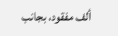ألف مفقود، بجانب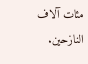مئات آلاف النازحين.